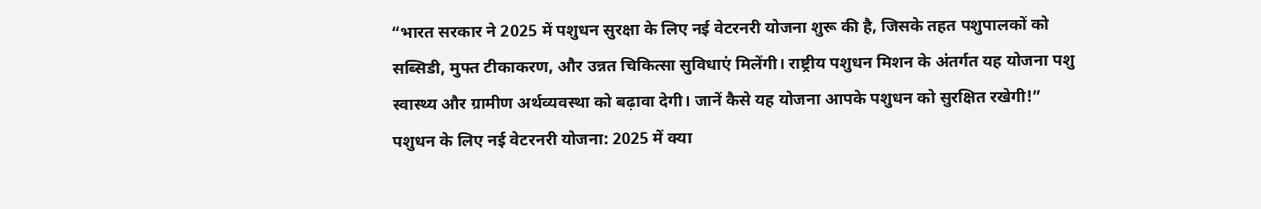“भारत सरकार ने 2025 में पशुधन सुरक्षा के लिए नई वेटरनरी योजना शुरू की है, जिसके तहत पशुपालकों को सब्सिडी, मुफ्त टीकाकरण, और उन्नत चिकित्सा सुविधाएं मिलेंगी। राष्ट्रीय पशुधन मिशन के अंतर्गत यह योजना पशु स्वास्थ्य और ग्रामीण अर्थव्यवस्था को बढ़ावा देगी। जानें कैसे यह योजना आपके पशुधन को सुरक्षित रखेगी!”
पशुधन के लिए नई वेटरनरी योजना: 2025 में क्या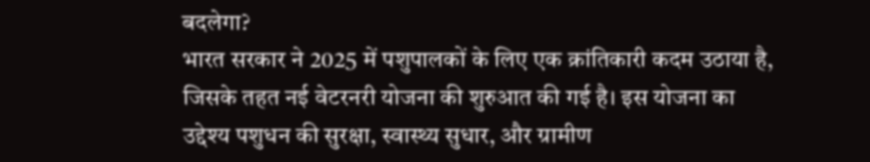बदलेगा?
भारत सरकार ने 2025 में पशुपालकों के लिए एक क्रांतिकारी कदम उठाया है, जिसके तहत नई वेटरनरी योजना की शुरुआत की गई है। इस योजना का उद्देश्य पशुधन की सुरक्षा, स्वास्थ्य सुधार, और ग्रामीण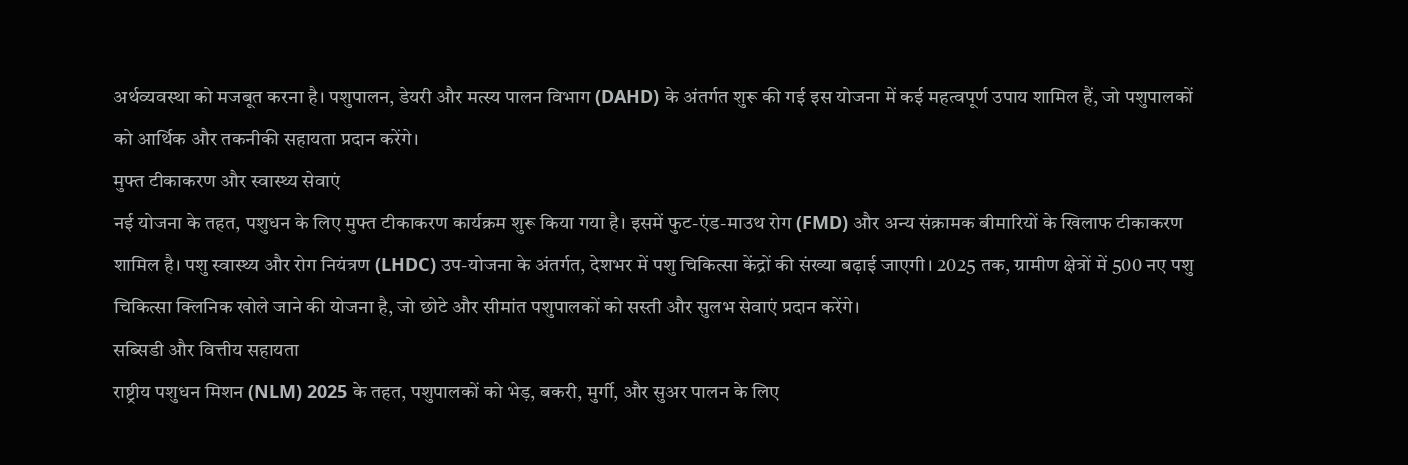अर्थव्यवस्था को मजबूत करना है। पशुपालन, डेयरी और मत्स्य पालन विभाग (DAHD) के अंतर्गत शुरू की गई इस योजना में कई महत्वपूर्ण उपाय शामिल हैं, जो पशुपालकों को आर्थिक और तकनीकी सहायता प्रदान करेंगे।
मुफ्त टीकाकरण और स्वास्थ्य सेवाएं
नई योजना के तहत, पशुधन के लिए मुफ्त टीकाकरण कार्यक्रम शुरू किया गया है। इसमें फुट-एंड-माउथ रोग (FMD) और अन्य संक्रामक बीमारियों के खिलाफ टीकाकरण शामिल है। पशु स्वास्थ्य और रोग नियंत्रण (LHDC) उप-योजना के अंतर्गत, देशभर में पशु चिकित्सा केंद्रों की संख्या बढ़ाई जाएगी। 2025 तक, ग्रामीण क्षेत्रों में 500 नए पशु चिकित्सा क्लिनिक खोले जाने की योजना है, जो छोटे और सीमांत पशुपालकों को सस्ती और सुलभ सेवाएं प्रदान करेंगे।
सब्सिडी और वित्तीय सहायता
राष्ट्रीय पशुधन मिशन (NLM) 2025 के तहत, पशुपालकों को भेड़, बकरी, मुर्गी, और सुअर पालन के लिए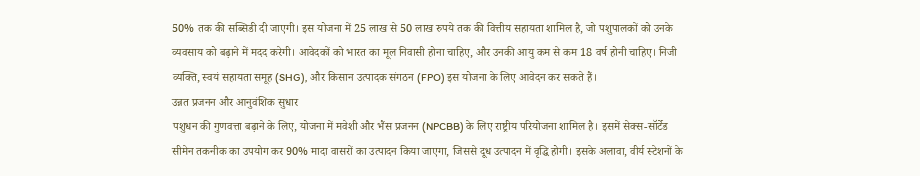50% तक की सब्सिडी दी जाएगी। इस योजना में 25 लाख से 50 लाख रुपये तक की वित्तीय सहायता शामिल है, जो पशुपालकों को उनके व्यवसाय को बढ़ाने में मदद करेगी। आवेदकों को भारत का मूल निवासी होना चाहिए, और उनकी आयु कम से कम 18 वर्ष होनी चाहिए। निजी व्यक्ति, स्वयं सहायता समूह (SHG), और किसान उत्पादक संगठन (FPO) इस योजना के लिए आवेदन कर सकते हैं।
उन्नत प्रजनन और आनुवंशिक सुधार
पशुधन की गुणवत्ता बढ़ाने के लिए, योजना में मवेशी और भैंस प्रजनन (NPCBB) के लिए राष्ट्रीय परियोजना शामिल है। इसमें सेक्स-सॉर्टेड सीमेन तकनीक का उपयोग कर 90% मादा वासरों का उत्पादन किया जाएगा, जिससे दूध उत्पादन में वृद्धि होगी। इसके अलावा, वीर्य स्टेशनों के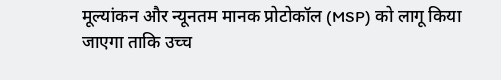मूल्यांकन और न्यूनतम मानक प्रोटोकॉल (MSP) को लागू किया जाएगा ताकि उच्च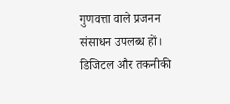गुणवत्ता वाले प्रजनन संसाधन उपलब्ध हों।
डिजिटल और तकनीकी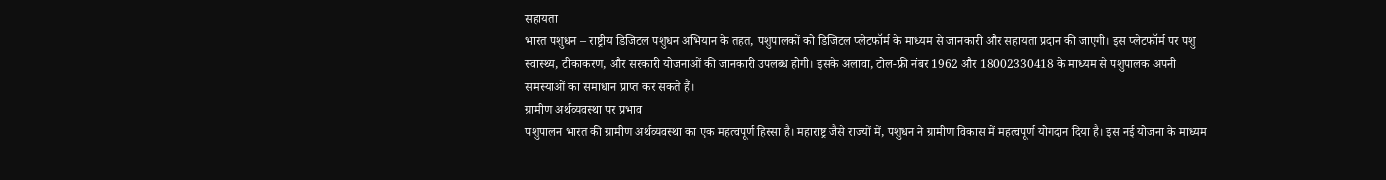सहायता
भारत पशुधन – राष्ट्रीय डिजिटल पशुधन अभियान के तहत, पशुपालकों को डिजिटल प्लेटफॉर्म के माध्यम से जानकारी और सहायता प्रदान की जाएगी। इस प्लेटफॉर्म पर पशु स्वास्थ्य, टीकाकरण, और सरकारी योजनाओं की जानकारी उपलब्ध होगी। इसके अलावा, टोल-फ्री नंबर 1962 और 18002330418 के माध्यम से पशुपालक अपनी समस्याओं का समाधान प्राप्त कर सकते हैं।
ग्रामीण अर्थव्यवस्था पर प्रभाव
पशुपालन भारत की ग्रामीण अर्थव्यवस्था का एक महत्वपूर्ण हिस्सा है। महाराष्ट्र जैसे राज्यों में, पशुधन ने ग्रामीण विकास में महत्वपूर्ण योगदान दिया है। इस नई योजना के माध्यम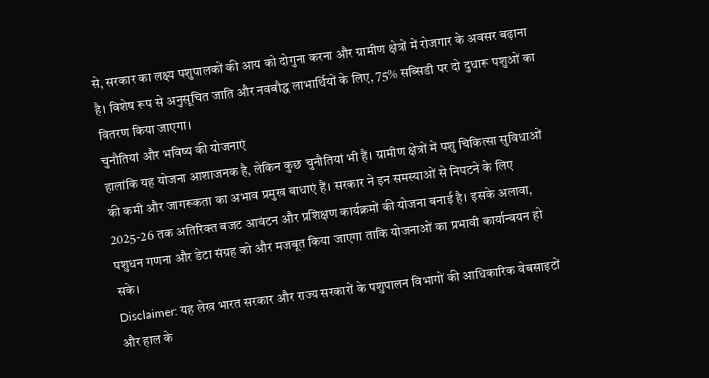से, सरकार का लक्ष्य पशुपालकों की आय को दोगुना करना और ग्रामीण क्षेत्रों में रोजगार के अवसर बढ़ाना है। विशेष रूप से अनुसूचित जाति और नवबौद्ध लाभार्थियों के लिए, 75% सब्सिडी पर दो दुधारू पशुओं का वितरण किया जाएगा।
चुनौतियां और भविष्य की योजनाएं
हालांकि यह योजना आशाजनक है, लेकिन कुछ चुनौतियां भी हैं। ग्रामीण क्षेत्रों में पशु चिकित्सा सुविधाओं की कमी और जागरूकता का अभाव प्रमुख बाधाएं हैं। सरकार ने इन समस्याओं से निपटने के लिए 2025-26 तक अतिरिक्त बजट आवंटन और प्रशिक्षण कार्यक्रमों की योजना बनाई है। इसके अलावा, पशुधन गणना और डेटा संग्रह को और मजबूत किया जाएगा ताकि योजनाओं का प्रभावी कार्यान्वयन हो सके।
Disclaimer: यह लेख भारत सरकार और राज्य सरकारों के पशुपालन विभागों की आधिकारिक वेबसाइटों और हाल के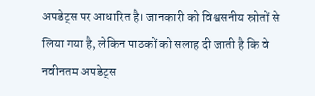अपडेट्स पर आधारित है। जानकारी को विश्वसनीय स्रोतों से लिया गया है, लेकिन पाठकों को सलाह दी जाती है कि वे नवीनतम अपडेट्स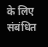के लिए संबंधित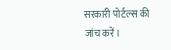सरकारी पोर्टल्स की जांच करें।